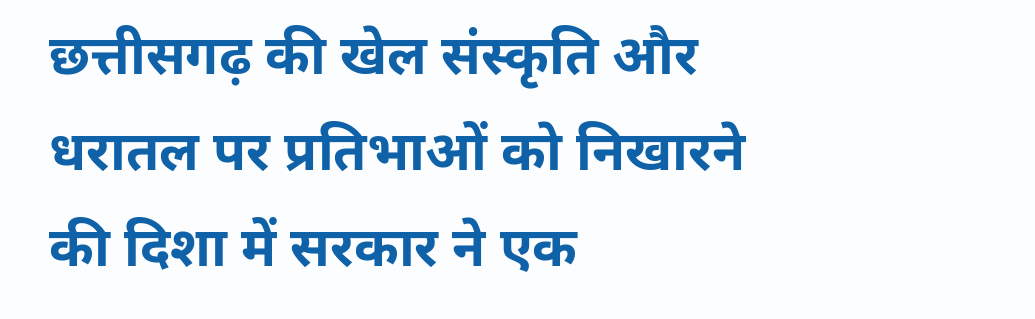छत्तीसगढ़ की खेल संस्कृति और धरातल पर प्रतिभाओं को निखारने की दिशा में सरकार ने एक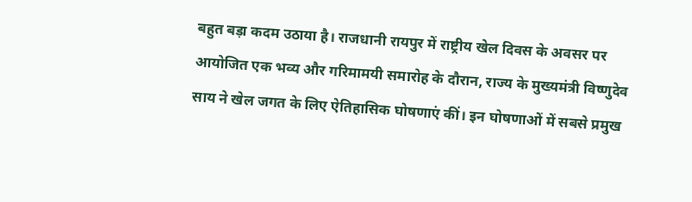बहुत बड़ा कदम उठाया है। राजधानी रायपुर में राष्ट्रीय खेल दिवस के अवसर पर आयोजित एक भव्य और गरिमामयी समारोह के दौरान, राज्य के मुख्यमंत्री विष्णुदेव साय ने खेल जगत के लिए ऐतिहासिक घोषणाएं कीं। इन घोषणाओं में सबसे प्रमुख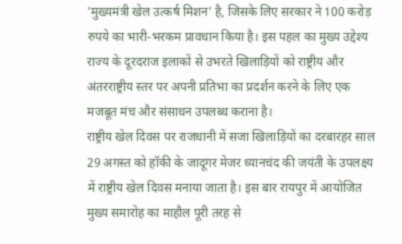'मुख्यमंत्री खेल उत्कर्ष मिशन' है, जिसके लिए सरकार ने 100 करोड़ रुपये का भारी-भरकम प्रावधान किया है। इस पहल का मुख्य उद्देश्य राज्य के दूरदराज इलाकों से उभरते खिलाड़ियों को राष्ट्रीय और अंतरराष्ट्रीय स्तर पर अपनी प्रतिभा का प्रदर्शन करने के लिए एक मजबूत मंच और संसाधन उपलब्ध कराना है।
राष्ट्रीय खेल दिवस पर राजधानी में सजा खिलाड़ियों का दरबारहर साल 29 अगस्त को हॉकी के जादूगर मेजर ध्यानचंद की जयंती के उपलक्ष्य में राष्ट्रीय खेल दिवस मनाया जाता है। इस बार रायपुर में आयोजित मुख्य समारोह का माहौल पूरी तरह से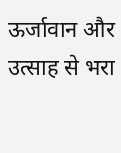ऊर्जावान और उत्साह से भरा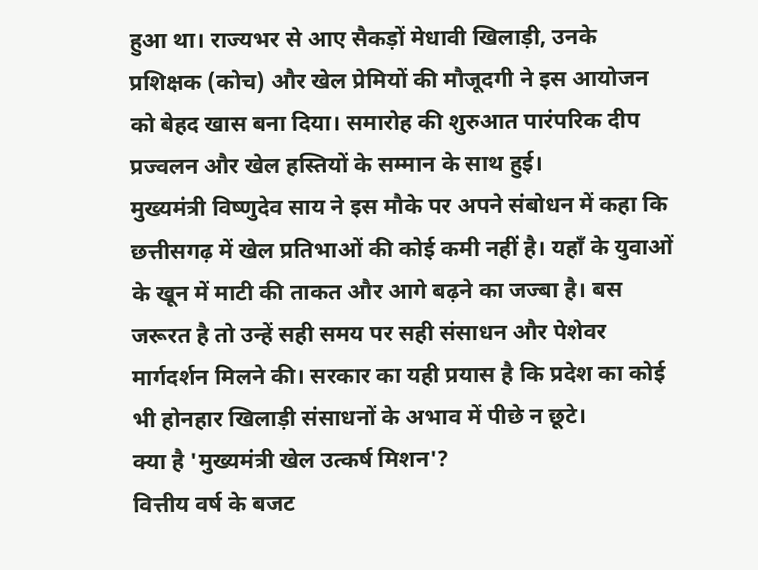हुआ था। राज्यभर से आए सैकड़ों मेधावी खिलाड़ी, उनके प्रशिक्षक (कोच) और खेल प्रेमियों की मौजूदगी ने इस आयोजन को बेहद खास बना दिया। समारोह की शुरुआत पारंपरिक दीप प्रज्वलन और खेल हस्तियों के सम्मान के साथ हुई।
मुख्यमंत्री विष्णुदेव साय ने इस मौके पर अपने संबोधन में कहा कि छत्तीसगढ़ में खेल प्रतिभाओं की कोई कमी नहीं है। यहाँ के युवाओं के खून में माटी की ताकत और आगे बढ़ने का जज्बा है। बस जरूरत है तो उन्हें सही समय पर सही संसाधन और पेशेवर मार्गदर्शन मिलने की। सरकार का यही प्रयास है कि प्रदेश का कोई भी होनहार खिलाड़ी संसाधनों के अभाव में पीछे न छूटे।
क्या है 'मुख्यमंत्री खेल उत्कर्ष मिशन'?
वित्तीय वर्ष के बजट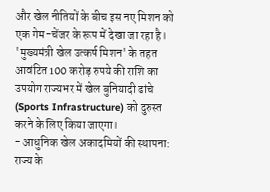और खेल नीतियों के बीच इस नए मिशन को एक गेम-चेंजर के रूप में देखा जा रहा है। 'मुख्यमंत्री खेल उत्कर्ष मिशन' के तहत आवंटित 100 करोड़ रुपये की राशि का उपयोग राज्यभर में खेल बुनियादी ढांचे (Sports Infrastructure) को दुरुस्त करने के लिए किया जाएगा।
- आधुनिक खेल अकादमियों की स्थापना: राज्य के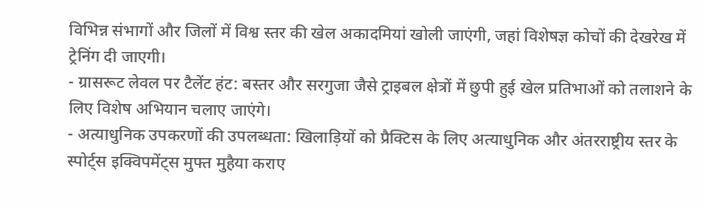विभिन्न संभागों और जिलों में विश्व स्तर की खेल अकादमियां खोली जाएंगी, जहां विशेषज्ञ कोचों की देखरेख में ट्रेनिंग दी जाएगी।
- ग्रासरूट लेवल पर टैलेंट हंट: बस्तर और सरगुजा जैसे ट्राइबल क्षेत्रों में छुपी हुई खेल प्रतिभाओं को तलाशने के लिए विशेष अभियान चलाए जाएंगे।
- अत्याधुनिक उपकरणों की उपलब्धता: खिलाड़ियों को प्रैक्टिस के लिए अत्याधुनिक और अंतरराष्ट्रीय स्तर के स्पोर्ट्स इक्विपमेंट्स मुफ्त मुहैया कराए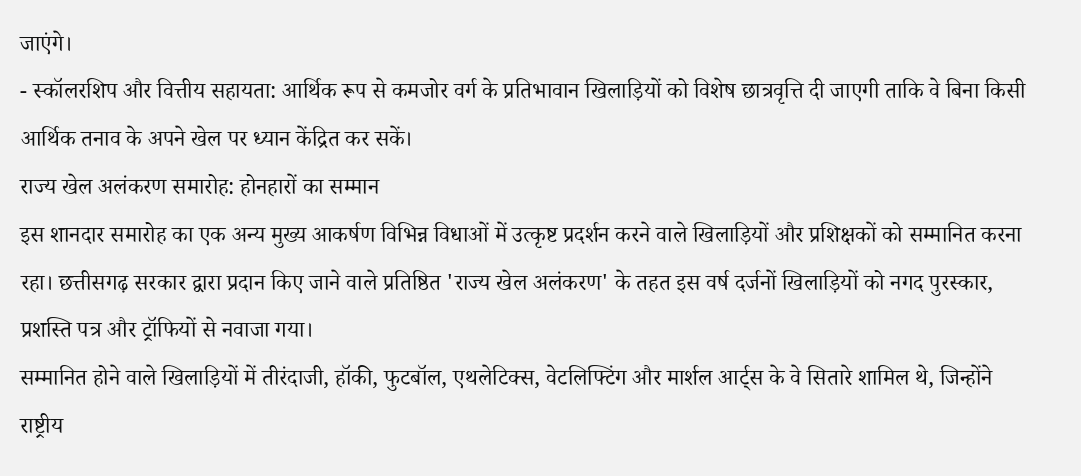जाएंगे।
- स्कॉलरशिप और वित्तीय सहायता: आर्थिक रूप से कमजोर वर्ग के प्रतिभावान खिलाड़ियों को विशेष छात्रवृत्ति दी जाएगी ताकि वे बिना किसी आर्थिक तनाव के अपने खेल पर ध्यान केंद्रित कर सकें।
राज्य खेल अलंकरण समारोह: होनहारों का सम्मान
इस शानदार समारोह का एक अन्य मुख्य आकर्षण विभिन्न विधाओं में उत्कृष्ट प्रदर्शन करने वाले खिलाड़ियों और प्रशिक्षकों को सम्मानित करना रहा। छत्तीसगढ़ सरकार द्वारा प्रदान किए जाने वाले प्रतिष्ठित 'राज्य खेल अलंकरण' के तहत इस वर्ष दर्जनों खिलाड़ियों को नगद पुरस्कार, प्रशस्ति पत्र और ट्रॉफियों से नवाजा गया।
सम्मानित होने वाले खिलाड़ियों में तीरंदाजी, हॉकी, फुटबॉल, एथलेटिक्स, वेटलिफ्टिंग और मार्शल आर्ट्स के वे सितारे शामिल थे, जिन्होंने राष्ट्रीय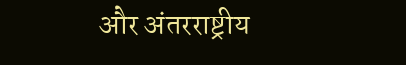और अंतरराष्ट्रीय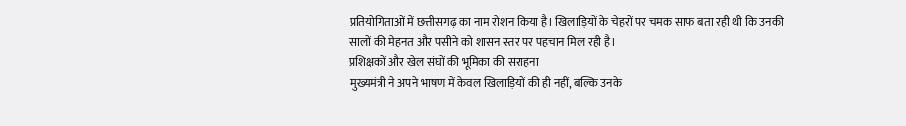प्रतियोगिताओं में छत्तीसगढ़ का नाम रोशन किया है। खिलाड़ियों के चेहरों पर चमक साफ बता रही थी कि उनकी सालों की मेहनत और पसीने को शासन स्तर पर पहचान मिल रही है।
प्रशिक्षकों और खेल संघों की भूमिका की सराहना
मुख्यमंत्री ने अपने भाषण में केवल खिलाड़ियों की ही नहीं, बल्कि उनके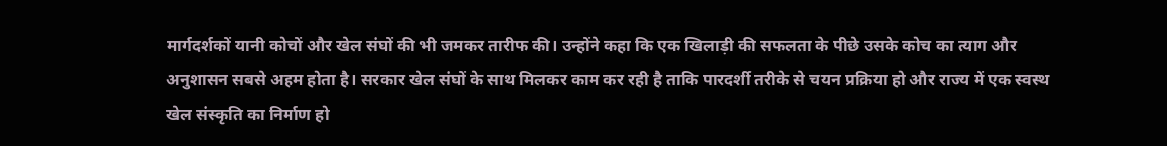मार्गदर्शकों यानी कोचों और खेल संघों की भी जमकर तारीफ की। उन्होंने कहा कि एक खिलाड़ी की सफलता के पीछे उसके कोच का त्याग और अनुशासन सबसे अहम होता है। सरकार खेल संघों के साथ मिलकर काम कर रही है ताकि पारदर्शी तरीके से चयन प्रक्रिया हो और राज्य में एक स्वस्थ खेल संस्कृति का निर्माण हो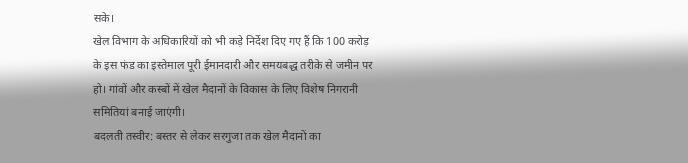सके।
खेल विभाग के अधिकारियों को भी कड़े निर्देश दिए गए हैं कि 100 करोड़ के इस फंड का इस्तेमाल पूरी ईमानदारी और समयबद्ध तरीके से जमीन पर हो। गांवों और कस्बों में खेल मैदानों के विकास के लिए विशेष निगरानी समितियां बनाई जाएंगी।
बदलती तस्वीर: बस्तर से लेकर सरगुजा तक खेल मैदानों का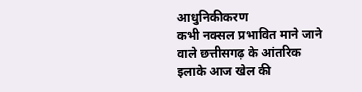आधुनिकीकरण
कभी नक्सल प्रभावित माने जाने वाले छत्तीसगढ़ के आंतरिक इलाके आज खेल की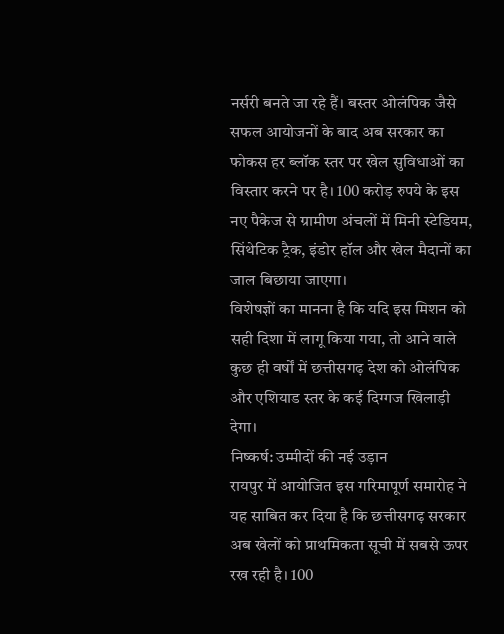नर्सरी बनते जा रहे हैं। बस्तर ओलंपिक जैसे सफल आयोजनों के बाद अब सरकार का फोकस हर ब्लॉक स्तर पर खेल सुविधाओं का विस्तार करने पर है। 100 करोड़ रुपये के इस नए पैकेज से ग्रामीण अंचलों में मिनी स्टेडियम, सिंथेटिक ट्रैक, इंडोर हॉल और खेल मैदानों का जाल बिछाया जाएगा।
विशेषज्ञों का मानना है कि यदि इस मिशन को सही दिशा में लागू किया गया, तो आने वाले कुछ ही वर्षों में छत्तीसगढ़ देश को ओलंपिक और एशियाड स्तर के कई दिग्गज खिलाड़ी देगा।
निष्कर्ष: उम्मीदों की नई उड़ान
रायपुर में आयोजित इस गरिमापूर्ण समारोह ने यह साबित कर दिया है कि छत्तीसगढ़ सरकार अब खेलों को प्राथमिकता सूची में सबसे ऊपर रख रही है। 100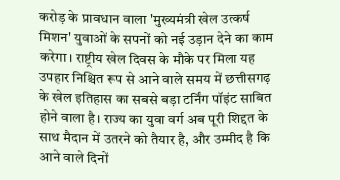करोड़ के प्रावधान वाला 'मुख्यमंत्री खेल उत्कर्ष मिशन' युवाओं के सपनों को नई उड़ान देने का काम करेगा। राष्ट्रीय खेल दिवस के मौके पर मिला यह उपहार निश्चित रूप से आने वाले समय में छत्तीसगढ़ के खेल इतिहास का सबसे बड़ा टर्निंग पॉइंट साबित होने वाला है। राज्य का युवा वर्ग अब पूरी शिद्दत के साथ मैदान में उतरने को तैयार है, और उम्मीद है कि आने वाले दिनों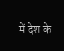में देश के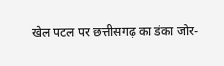खेल पटल पर छत्तीसगढ़ का डंका जोर-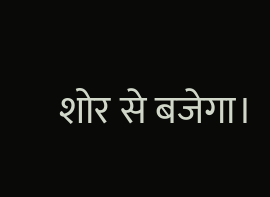शोर से बजेगा।